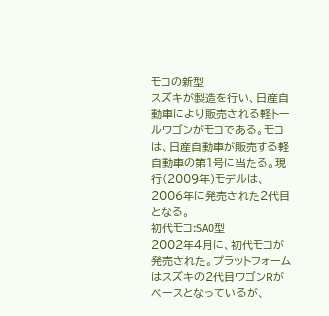モコの新型
スズキが製造を行い、日産自動車により販売される軽トールワゴンがモコである。モコは、日産自動車が販売する軽自動車の第1号に当たる。現行(2009年)モデルは、2006年に発売された2代目となる。
初代モコ:SA0型
2002年4月に、初代モコが発売された。プラットフォームはスズキの2代目ワゴンRがベースとなっているが、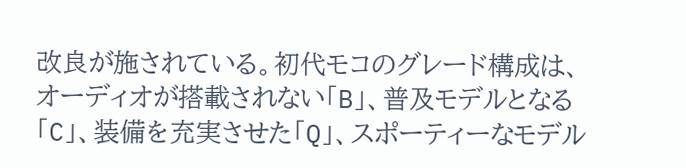改良が施されている。初代モコのグレード構成は、オーディオが搭載されない「B」、普及モデルとなる「C」、装備を充実させた「Q」、スポーティーなモデル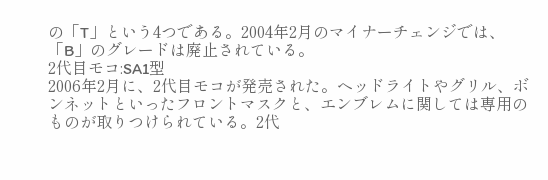の「T」という4つである。2004年2月のマイナーチェンジでは、「B」のグレードは廃止されている。
2代目モコ:SA1型
2006年2月に、2代目モコが発売された。ヘッドライトやグリル、ボンネットといったフロントマスクと、エンブレムに関しては専用のものが取りつけられている。2代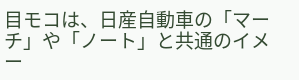目モコは、日産自動車の「マーチ」や「ノート」と共通のイメー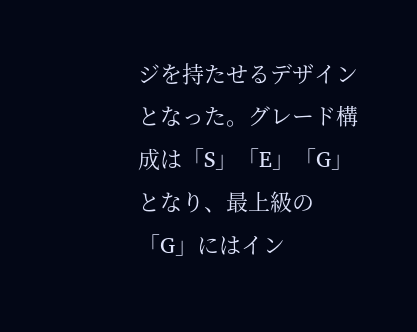ジを持たせるデザインとなった。グレード構成は「S」「E」「G」となり、最上級の「G」にはイン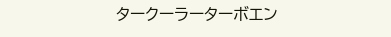タークーラーターボエン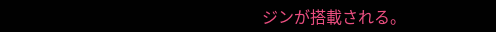ジンが搭載される。